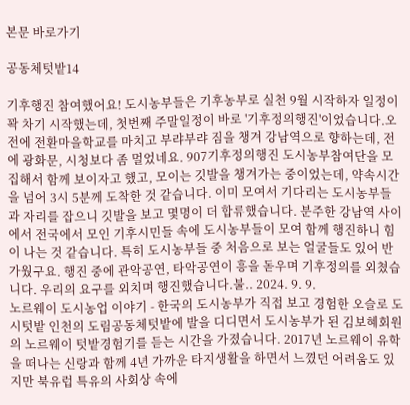본문 바로가기

공동체텃밭14

기후행진 참여했어요! 도시농부들은 기후농부로 실천 9월 시작하자 일정이 꽉 차기 시작했는데, 첫번째 주말일정이 바로 '기후정의행진'이었습니다.오전에 전환마을학교를 마치고 부랴부랴 짐을 챙겨 강남역으로 향하는데, 전에 광화문, 시청보다 좀 멀었네요. 907기후정의행진 도시농부참여단을 모집해서 함께 보이자고 했고, 모이는 깃발을 챙겨가는 중이었는데, 약속시간을 넘어 3시 5분께 도착한 것 같습니다. 이미 모여서 기다리는 도시농부들과 자리를 잡으니 깃발을 보고 몇명이 더 합류했습니다. 분주한 강남역 사이에서 전국에서 모인 기후시민들 속에 도시농부들이 모여 함께 행진하니 힘이 나는 것 같습니다. 특히 도시농부들 중 처음으로 보는 얼굴들도 있어 반가웠구요. 행진 중에 관악공연, 타악공연이 흥을 돋우며 기후정의를 외쳤습니다. 우리의 요구를 외치며 행진했습니다.불.. 2024. 9. 9.
노르웨이 도시농업 이야기 - 한국의 도시농부가 직접 보고 경험한 오슬로 도시텃밭 인천의 도림공동체텃밭에 발을 디디면서 도시농부가 된 김보혜회원의 노르웨이 텃밭경험기를 듣는 시간을 가졌습니다. 2017년 노르웨이 유학을 떠나는 신랑과 함께 4년 가까운 타지생활을 하면서 느꼈던 어려움도 있지만 북유럽 특유의 사회상 속에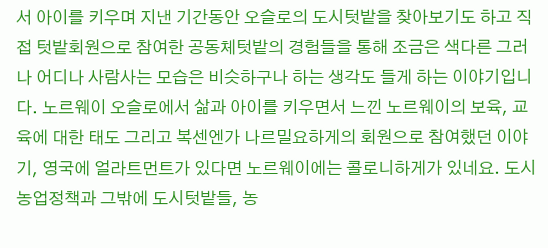서 아이를 키우며 지낸 기간동안 오슬로의 도시텃밭을 찾아보기도 하고 직접 텃밭회원으로 참여한 공동체텃밭의 경험들을 통해 조금은 색다른 그러나 어디나 사람사는 모습은 비슷하구나 하는 생각도 들게 하는 이야기입니다. 노르웨이 오슬로에서 삶과 아이를 키우면서 느낀 노르웨이의 보육, 교육에 대한 태도 그리고 복센엔가 나르밀요하게의 회원으로 참여했던 이야기, 영국에 얼라트먼트가 있다면 노르웨이에는 콜로니하게가 있네요. 도시농업정책과 그밖에 도시텃밭들, 농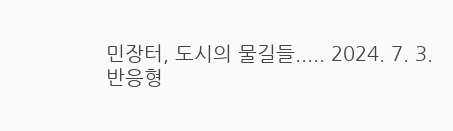민장터, 도시의 물길들..... 2024. 7. 3.
반응형